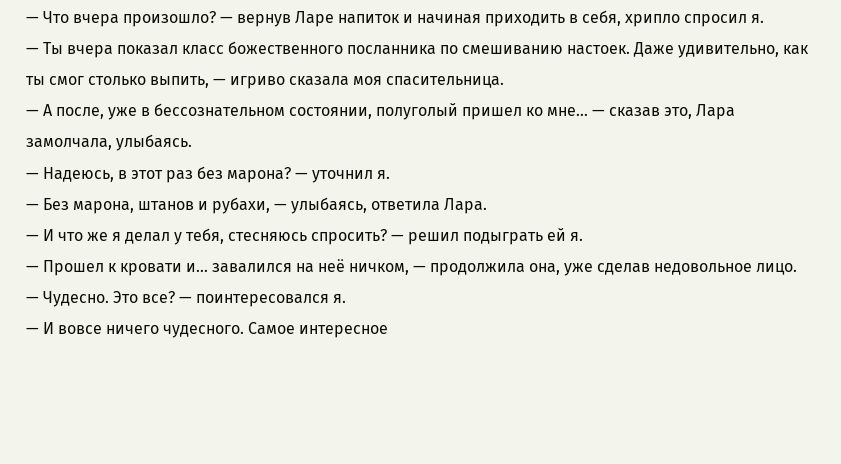— Что вчера произошло? — вернув Ларе напиток и начиная приходить в себя, хрипло спросил я.
— Ты вчера показал класс божественного посланника по смешиванию настоек. Даже удивительно, как ты смог столько выпить, — игриво сказала моя спасительница.
— А после, уже в бессознательном состоянии, полуголый пришел ко мне… — сказав это, Лара замолчала, улыбаясь.
— Надеюсь, в этот раз без марона? — уточнил я.
— Без марона, штанов и рубахи, — улыбаясь, ответила Лара.
— И что же я делал у тебя, стесняюсь спросить? — решил подыграть ей я.
— Прошел к кровати и… завалился на неё ничком, — продолжила она, уже сделав недовольное лицо.
— Чудесно. Это все? — поинтересовался я.
— И вовсе ничего чудесного. Самое интересное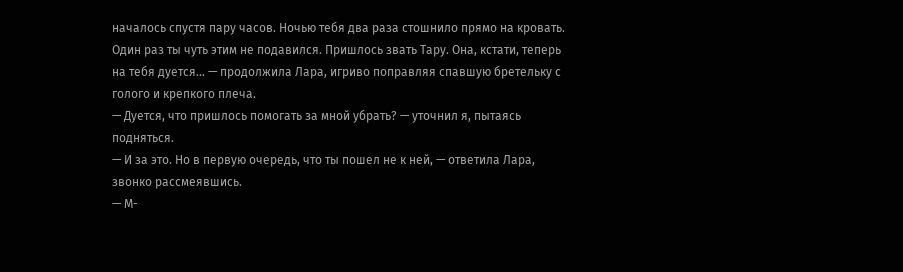началось спустя пару часов. Ночью тебя два раза стошнило прямо на кровать. Один раз ты чуть этим не подавился. Пришлось звать Тару. Она, кстати, теперь на тебя дуется… — продолжила Лара, игриво поправляя спавшую бретельку с голого и крепкого плеча.
— Дуется, что пришлось помогать за мной убрать? — уточнил я, пытаясь подняться.
— И за это. Но в первую очередь, что ты пошел не к ней, — ответила Лара, звонко рассмеявшись.
— М-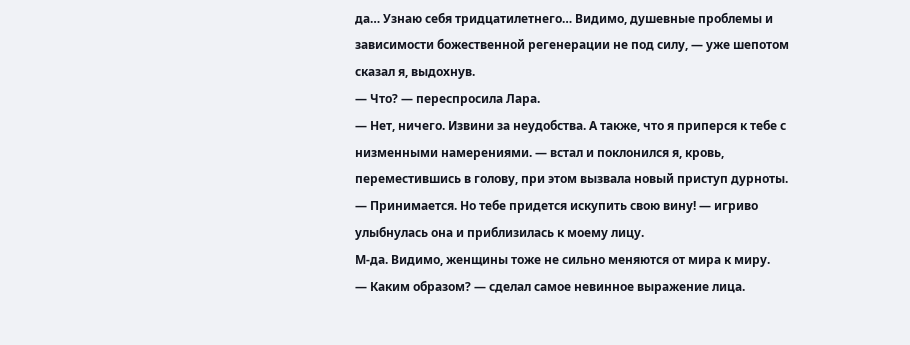да… Узнаю себя тридцатилетнего… Видимо, душевные проблемы и зависимости божественной регенерации не под силу, — уже шепотом сказал я, выдохнув.
— Что? — переспросила Лара.
— Нет, ничего. Извини за неудобства. А также, что я приперся к тебе с низменными намерениями. — встал и поклонился я, кровь, переместившись в голову, при этом вызвала новый приступ дурноты.
— Принимается. Но тебе придется искупить свою вину! — игриво улыбнулась она и приблизилась к моему лицу.
М-да. Видимо, женщины тоже не сильно меняются от мира к миру.
— Каким образом? — сделал самое невинное выражение лица.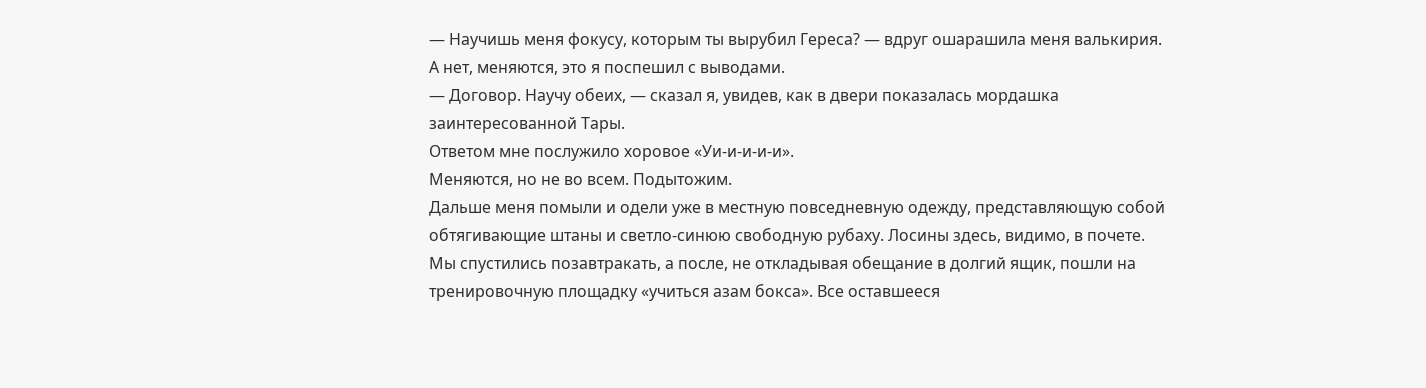— Научишь меня фокусу, которым ты вырубил Гереса? — вдруг ошарашила меня валькирия.
А нет, меняются, это я поспешил с выводами.
— Договор. Научу обеих, — сказал я, увидев, как в двери показалась мордашка заинтересованной Тары.
Ответом мне послужило хоровое «Уи-и-и-и-и».
Меняются, но не во всем. Подытожим.
Дальше меня помыли и одели уже в местную повседневную одежду, представляющую собой обтягивающие штаны и светло-синюю свободную рубаху. Лосины здесь, видимо, в почете.
Мы спустились позавтракать, а после, не откладывая обещание в долгий ящик, пошли на тренировочную площадку «учиться азам бокса». Все оставшееся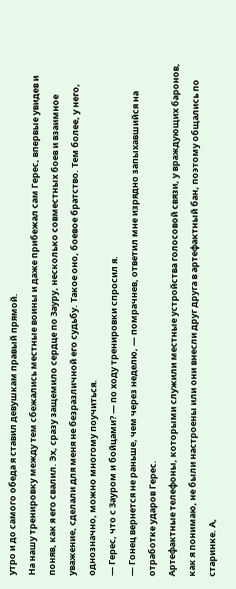утро и до самого обеда я ставил девушкам правый прямой.
На нашу тренировку между тем сбежались местные воины и даже прибежал сам Герес, впервые увидев и поняв, как я его свалил. Эх, сразу защемило сердце по Зауру, несколько совместных боев и взаимное уважение, сделали для меня не безразличной его судьбу. Такое оно, боевое братство. Тем более, у него, однозначно, можно многому поучиться.
— Герес, что с Зауром и бойцами? — по ходу тренировки спросил я.
— Гонец вернется не раньше, чем через неделю, — помрачнев, ответил мне изрядно запыхавшийся на отработке ударов Герес.
Артефактные телефоны, которыми служили местные устройства голосовой связи, у враждующих баронов, как я понимаю, не были настроены или они внесли друг друга в артефактный бан, поэтому общались по старинке. А,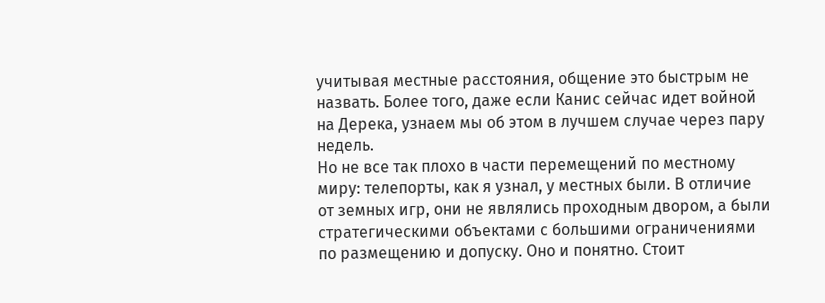учитывая местные расстояния, общение это быстрым не назвать. Более того, даже если Канис сейчас идет войной на Дерека, узнаем мы об этом в лучшем случае через пару недель.
Но не все так плохо в части перемещений по местному миру: телепорты, как я узнал, у местных были. В отличие от земных игр, они не являлись проходным двором, а были стратегическими объектами с большими ограничениями по размещению и допуску. Оно и понятно. Стоит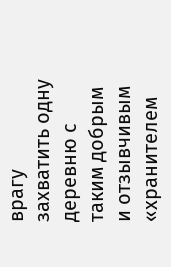врагу захватить одну деревню с таким добрым и отзывчивым «хранителем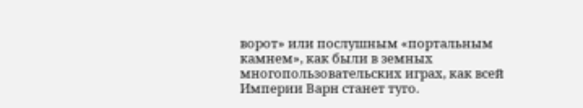ворот» или послушным «портальным камнем», как были в земных многопользовательских играх, как всей Империи Варн станет туго.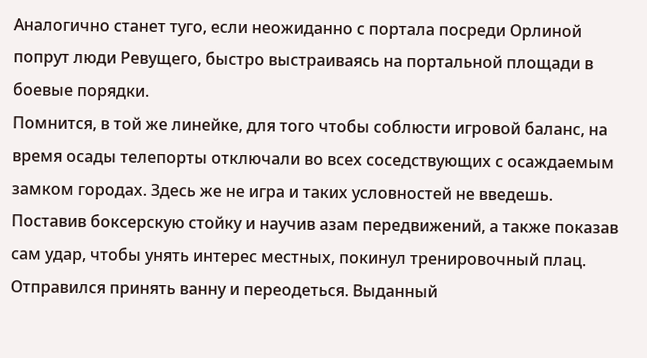Аналогично станет туго, если неожиданно с портала посреди Орлиной попрут люди Ревущего, быстро выстраиваясь на портальной площади в боевые порядки.
Помнится, в той же линейке, для того чтобы соблюсти игровой баланс, на время осады телепорты отключали во всех соседствующих с осаждаемым замком городах. Здесь же не игра и таких условностей не введешь.
Поставив боксерскую стойку и научив азам передвижений, а также показав сам удар, чтобы унять интерес местных, покинул тренировочный плац. Отправился принять ванну и переодеться. Выданный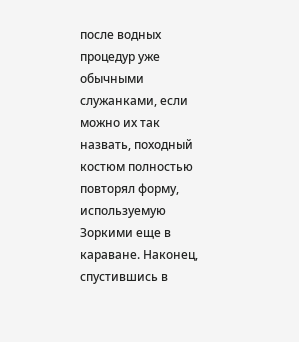после водных процедур уже обычными служанками, если можно их так назвать, походный костюм полностью повторял форму, используемую Зоркими еще в караване. Наконец, спустившись в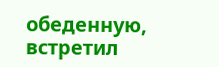обеденную, встретил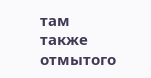там также отмытого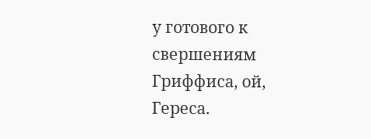у готового к свершениям Гриффиса, ой, Гереса.